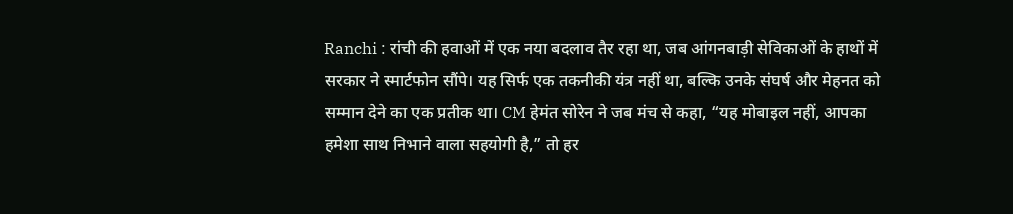Ranchi : रांची की हवाओं में एक नया बदलाव तैर रहा था, जब आंगनबाड़ी सेविकाओं के हाथों में सरकार ने स्मार्टफोन सौंपे। यह सिर्फ एक तकनीकी यंत्र नहीं था, बल्कि उनके संघर्ष और मेहनत को सम्मान देने का एक प्रतीक था। CM हेमंत सोरेन ने जब मंच से कहा, “यह मोबाइल नहीं, आपका हमेशा साथ निभाने वाला सहयोगी है,” तो हर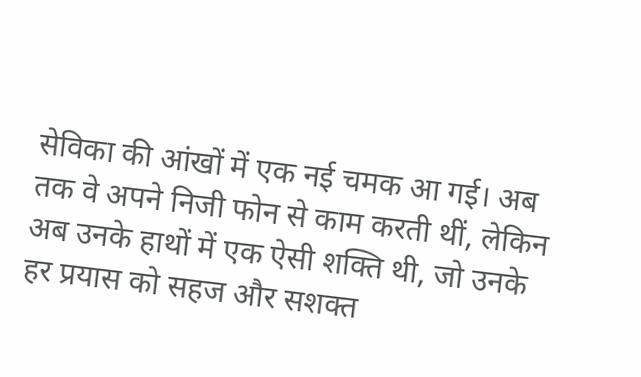सेविका की आंखों में एक नई चमक आ गई। अब तक वे अपने निजी फोन से काम करती थीं, लेकिन अब उनके हाथों में एक ऐसी शक्ति थी, जो उनके हर प्रयास को सहज और सशक्त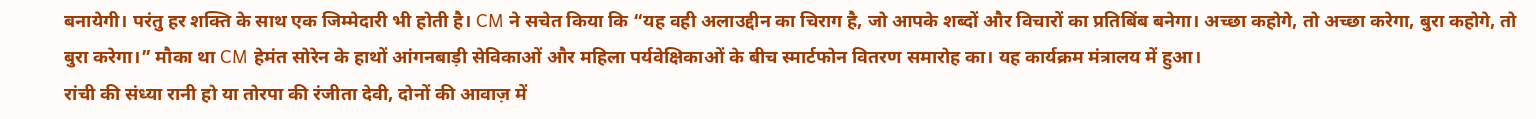बनायेगी। परंतु हर शक्ति के साथ एक जिम्मेदारी भी होती है। CM ने सचेत किया कि “यह वही अलाउद्दीन का चिराग है, जो आपके शब्दों और विचारों का प्रतिबिंब बनेगा। अच्छा कहोगे, तो अच्छा करेगा, बुरा कहोगे, तो बुरा करेगा।” मौका था CM हेमंत सोरेन के हाथों आंगनबाड़ी सेविकाओं और महिला पर्यवेक्षिकाओं के बीच स्मार्टफोन वितरण समारोह का। यह कार्यक्रम मंत्रालय में हुआ।
रांची की संध्या रानी हो या तोरपा की रंजीता देवी, दोनों की आवाज़ में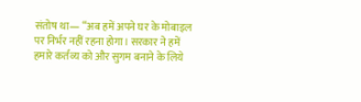संतोष था— “अब हमें अपने घर के मोबाइल पर निर्भर नहीं रहना होगा। सरकार ने हमें हमारे कर्तव्य को और सुगम बनाने के लिये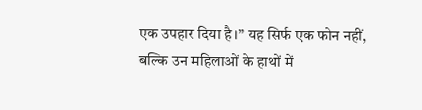एक उपहार दिया है।” यह सिर्फ एक फोन नहीं, बल्कि उन महिलाओं के हाथों में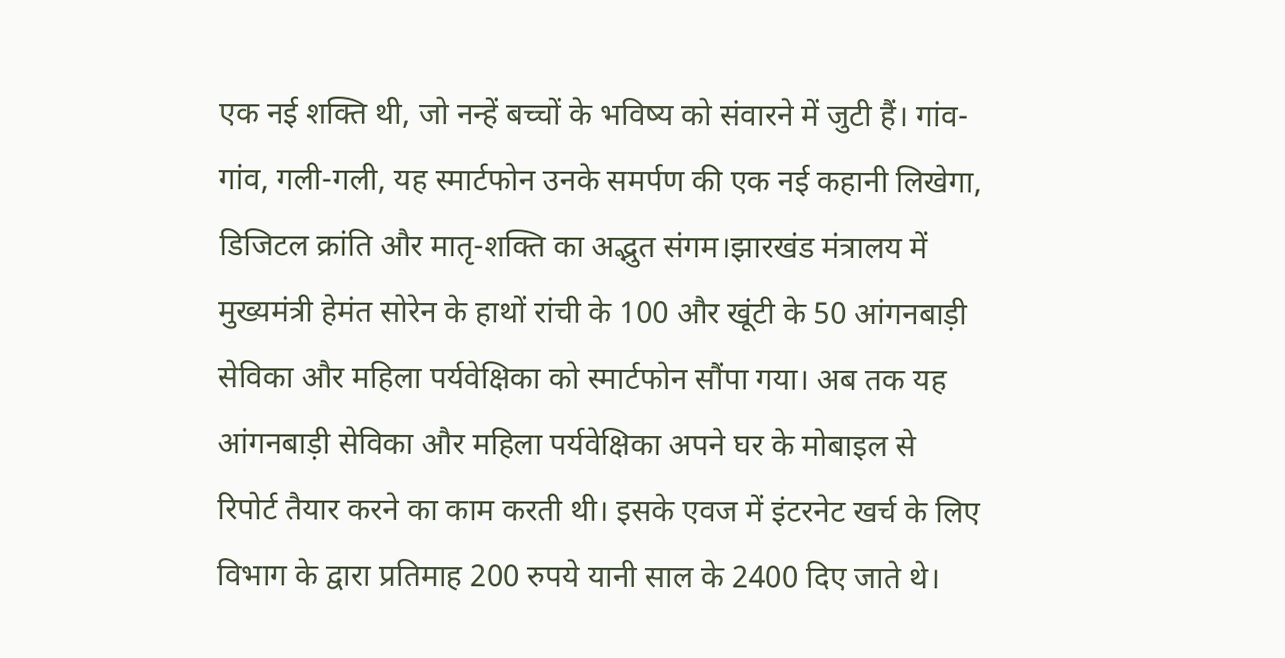एक नई शक्ति थी, जो नन्हें बच्चों के भविष्य को संवारने में जुटी हैं। गांव-गांव, गली-गली, यह स्मार्टफोन उनके समर्पण की एक नई कहानी लिखेगा, डिजिटल क्रांति और मातृ-शक्ति का अद्भुत संगम।झारखंड मंत्रालय में मुख्यमंत्री हेमंत सोरेन के हाथों रांची के 100 और खूंटी के 50 आंगनबाड़ी सेविका और महिला पर्यवेक्षिका को स्मार्टफोन सौंपा गया। अब तक यह आंगनबाड़ी सेविका और महिला पर्यवेक्षिका अपने घर के मोबाइल से रिपोर्ट तैयार करने का काम करती थी। इसके एवज में इंटरनेट खर्च के लिए विभाग के द्वारा प्रतिमाह 200 रुपये यानी साल के 2400 दिए जाते थे।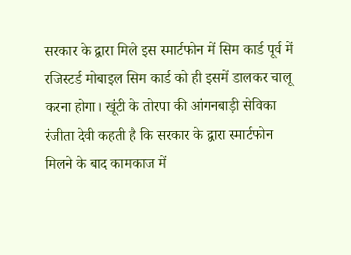सरकार के द्वारा मिले इस स्मार्टफोन में सिम कार्ड पूर्व में रजिस्टर्ड मोबाइल सिम कार्ड को ही इसमें डालकर चालू करना होगा। खूंटी के तोरपा की आंगनबाड़ी सेविका रंजीता देवी कहती है कि सरकार के द्वारा स्मार्टफोन मिलने के बाद कामकाज में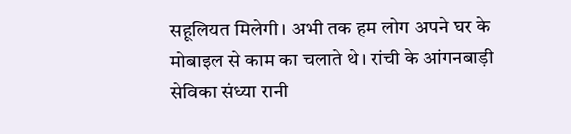सहूलियत मिलेगी। अभी तक हम लोग अपने घर के मोबाइल से काम का चलाते थे। रांची के आंगनबाड़ी सेविका संध्या रानी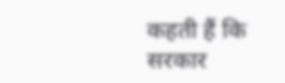कहती हैं कि सरकार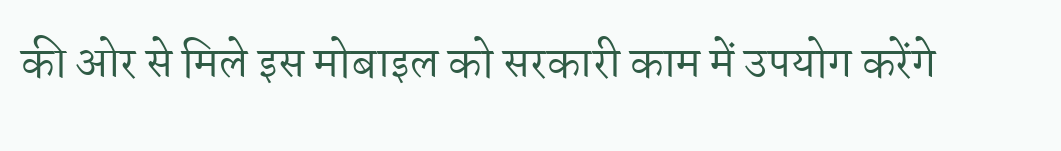की ओर से मिले इस मोबाइल को सरकारी काम में उपयोग करेंगे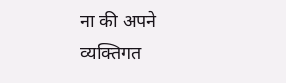ना की अपने व्यक्तिगत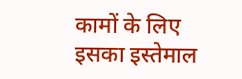कामों के लिए इसका इस्तेमाल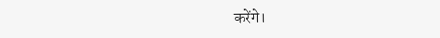करेंगे।